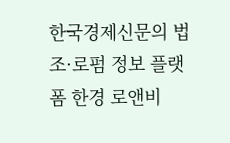한국경제신문의 법조·로펌 정보 플랫폼 한경 로앤비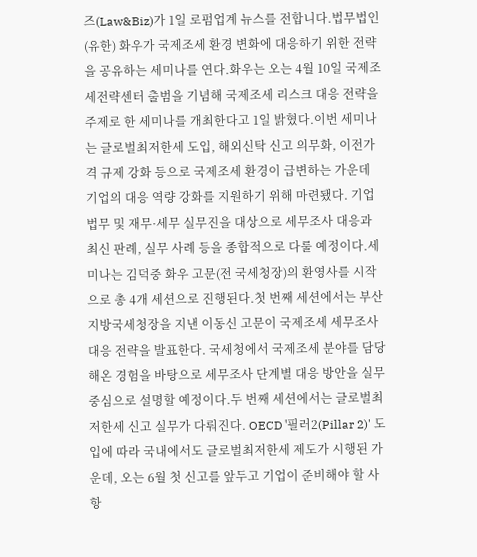즈(Law&Biz)가 1일 로펌업계 뉴스를 전합니다.법무법인(유한) 화우가 국제조세 환경 변화에 대응하기 위한 전략을 공유하는 세미나를 연다.화우는 오는 4월 10일 국제조세전략센터 출범을 기념해 국제조세 리스크 대응 전략을 주제로 한 세미나를 개최한다고 1일 밝혔다.이번 세미나는 글로벌최저한세 도입, 해외신탁 신고 의무화, 이전가격 규제 강화 등으로 국제조세 환경이 급변하는 가운데 기업의 대응 역량 강화를 지원하기 위해 마련됐다. 기업 법무 및 재무·세무 실무진을 대상으로 세무조사 대응과 최신 판례, 실무 사례 등을 종합적으로 다룰 예정이다.세미나는 김덕중 화우 고문(전 국세청장)의 환영사를 시작으로 총 4개 세션으로 진행된다.첫 번째 세션에서는 부산지방국세청장을 지낸 이동신 고문이 국제조세 세무조사 대응 전략을 발표한다. 국세청에서 국제조세 분야를 담당해온 경험을 바탕으로 세무조사 단계별 대응 방안을 실무 중심으로 설명할 예정이다.두 번째 세션에서는 글로벌최저한세 신고 실무가 다뤄진다. OECD '필러2(Pillar 2)' 도입에 따라 국내에서도 글로벌최저한세 제도가 시행된 가운데, 오는 6월 첫 신고를 앞두고 기업이 준비해야 할 사항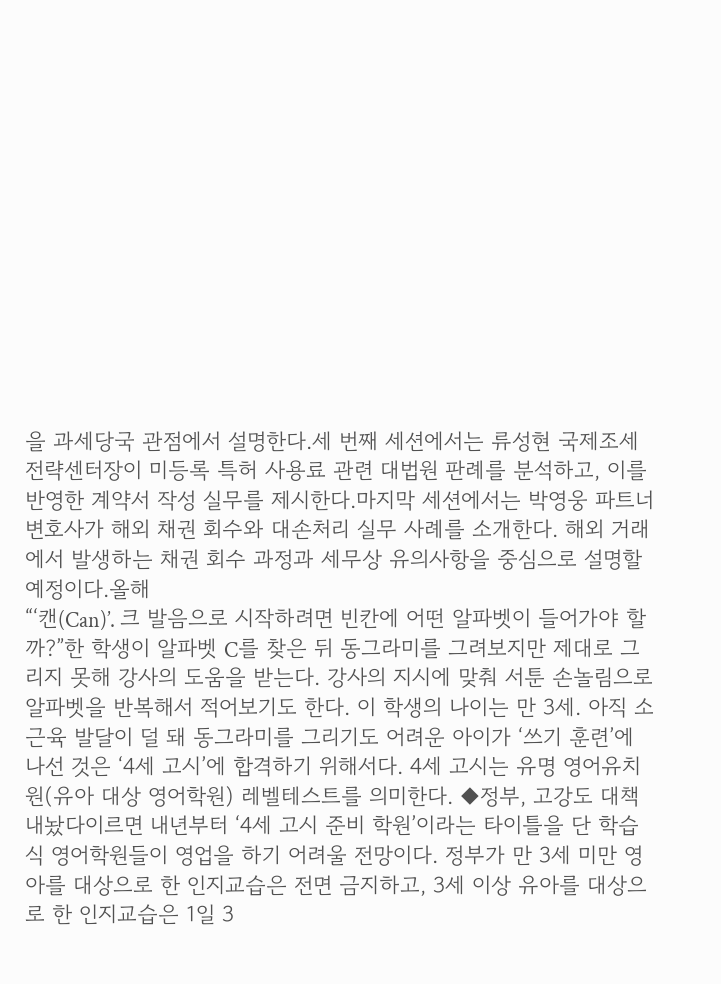을 과세당국 관점에서 설명한다.세 번째 세션에서는 류성현 국제조세전략센터장이 미등록 특허 사용료 관련 대법원 판례를 분석하고, 이를 반영한 계약서 작성 실무를 제시한다.마지막 세션에서는 박영웅 파트너변호사가 해외 채권 회수와 대손처리 실무 사례를 소개한다. 해외 거래에서 발생하는 채권 회수 과정과 세무상 유의사항을 중심으로 설명할 예정이다.올해
“‘캔(Can)’. 크 발음으로 시작하려면 빈칸에 어떤 알파벳이 들어가야 할까?”한 학생이 알파벳 C를 찾은 뒤 동그라미를 그려보지만 제대로 그리지 못해 강사의 도움을 받는다. 강사의 지시에 맞춰 서툰 손놀림으로 알파벳을 반복해서 적어보기도 한다. 이 학생의 나이는 만 3세. 아직 소근육 발달이 덜 돼 동그라미를 그리기도 어려운 아이가 ‘쓰기 훈련’에 나선 것은 ‘4세 고시’에 합격하기 위해서다. 4세 고시는 유명 영어유치원(유아 대상 영어학원) 레벨테스트를 의미한다. ◆정부, 고강도 대책 내놨다이르면 내년부터 ‘4세 고시 준비 학원’이라는 타이틀을 단 학습식 영어학원들이 영업을 하기 어려울 전망이다. 정부가 만 3세 미만 영아를 대상으로 한 인지교습은 전면 금지하고, 3세 이상 유아를 대상으로 한 인지교습은 1일 3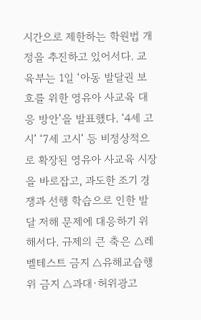시간으로 제한하는 학원법 개정을 추진하고 있어서다. 교육부는 1일 ‘아동 발달권 보호를 위한 영유아 사교육 대응 방안’을 발표했다. ‘4세 고시’ ‘7세 고시’ 등 비정상적으로 확장된 영유아 사교육 시장을 바로잡고, 과도한 조기 경쟁과 선행 학습으로 인한 발달 저해 문제에 대응하기 위해서다. 규제의 큰 축은 △레벨테스트 금지 △유해교습행위 금지 △과대·허위광고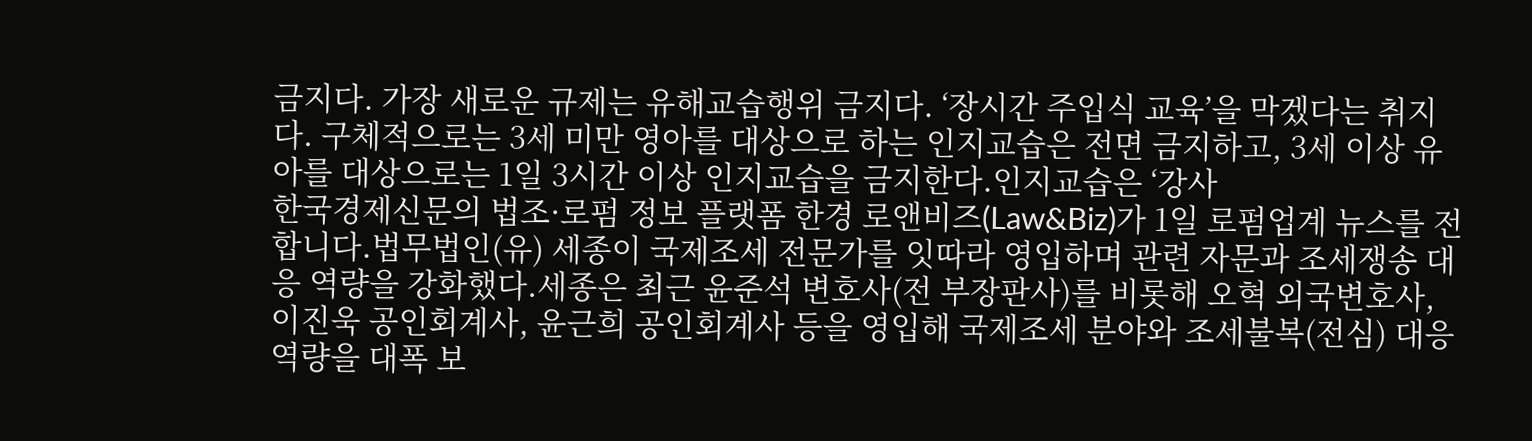금지다. 가장 새로운 규제는 유해교습행위 금지다. ‘장시간 주입식 교육’을 막겠다는 취지다. 구체적으로는 3세 미만 영아를 대상으로 하는 인지교습은 전면 금지하고, 3세 이상 유아를 대상으로는 1일 3시간 이상 인지교습을 금지한다.인지교습은 ‘강사
한국경제신문의 법조·로펌 정보 플랫폼 한경 로앤비즈(Law&Biz)가 1일 로펌업계 뉴스를 전합니다.법무법인(유) 세종이 국제조세 전문가를 잇따라 영입하며 관련 자문과 조세쟁송 대응 역량을 강화했다.세종은 최근 윤준석 변호사(전 부장판사)를 비롯해 오혁 외국변호사, 이진욱 공인회계사, 윤근희 공인회계사 등을 영입해 국제조세 분야와 조세불복(전심) 대응 역량을 대폭 보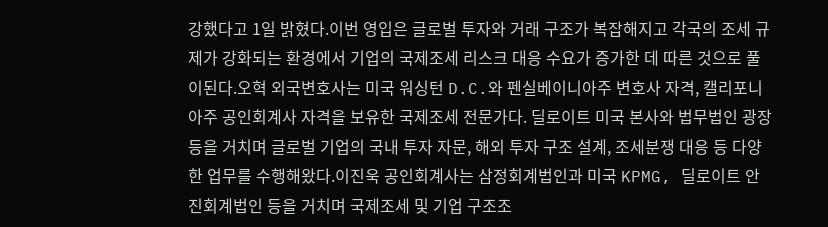강했다고 1일 밝혔다.이번 영입은 글로벌 투자와 거래 구조가 복잡해지고 각국의 조세 규제가 강화되는 환경에서 기업의 국제조세 리스크 대응 수요가 증가한 데 따른 것으로 풀이된다.오혁 외국변호사는 미국 워싱턴 D.C.와 펜실베이니아주 변호사 자격, 캘리포니아주 공인회계사 자격을 보유한 국제조세 전문가다. 딜로이트 미국 본사와 법무법인 광장 등을 거치며 글로벌 기업의 국내 투자 자문, 해외 투자 구조 설계, 조세분쟁 대응 등 다양한 업무를 수행해왔다.이진욱 공인회계사는 삼정회계법인과 미국 KPMG, 딜로이트 안진회계법인 등을 거치며 국제조세 및 기업 구조조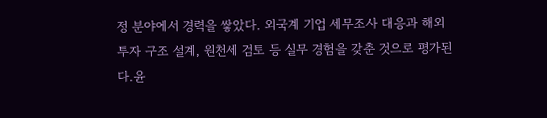정 분야에서 경력을 쌓았다. 외국계 기업 세무조사 대응과 해외 투자 구조 설계, 원천세 검토 등 실무 경험을 갖춘 것으로 평가된다.윤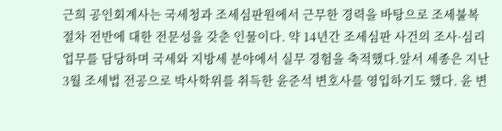근희 공인회계사는 국세청과 조세심판원에서 근무한 경력을 바탕으로 조세불복 절차 전반에 대한 전문성을 갖춘 인물이다. 약 14년간 조세심판 사건의 조사·심리 업무를 담당하며 국세와 지방세 분야에서 실무 경험을 축적했다.앞서 세종은 지난 3월 조세법 전공으로 박사학위를 취득한 윤준석 변호사를 영입하기도 했다. 윤 변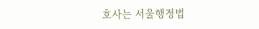호사는 서울행정법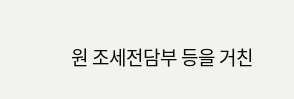원 조세전담부 등을 거친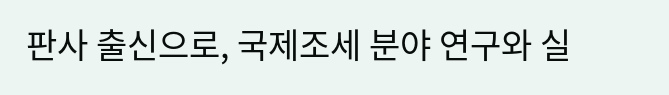판사 출신으로, 국제조세 분야 연구와 실